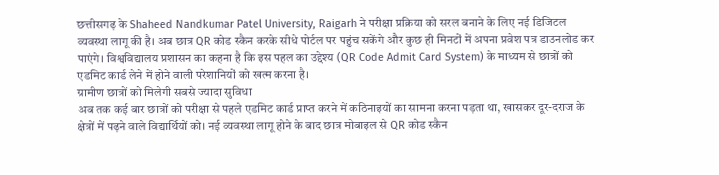छत्तीसगढ़ के Shaheed Nandkumar Patel University, Raigarh ने परीक्षा प्रक्रिया को सरल बनाने के लिए नई डिजिटल व्यवस्था लागू की है। अब छात्र QR कोड स्कैन करके सीधे पोर्टल पर पहुंच सकेंगे और कुछ ही मिनटों में अपना प्रवेश पत्र डाउनलोड कर पाएंगे। विश्वविद्यालय प्रशासन का कहना है कि इस पहल का उद्देश्य (QR Code Admit Card System) के माध्यम से छात्रों को एडमिट कार्ड लेने में होने वाली परेशानियों को खत्म करना है।
ग्रामीण छात्रों को मिलेगी सबसे ज्यादा सुविधा
अब तक कई बार छात्रों को परीक्षा से पहले एडमिट कार्ड प्राप्त करने में कठिनाइयों का सामना करना पड़ता था, खासकर दूर-दराज के क्षेत्रों में पढ़ने वाले विद्यार्थियों को। नई व्यवस्था लागू होने के बाद छात्र मोबाइल से QR कोड स्कैन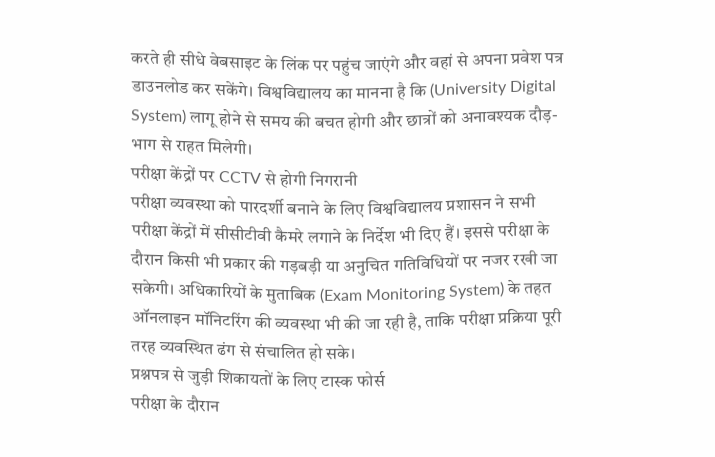करते ही सीधे वेबसाइट के लिंक पर पहुंच जाएंगे और वहां से अपना प्रवेश पत्र डाउनलोड कर सकेंगे। विश्वविद्यालय का मानना है कि (University Digital System) लागू होने से समय की बचत होगी और छात्रों को अनावश्यक दौड़-भाग से राहत मिलेगी।
परीक्षा केंद्रों पर CCTV से होगी निगरानी
परीक्षा व्यवस्था को पारदर्शी बनाने के लिए विश्वविद्यालय प्रशासन ने सभी परीक्षा केंद्रों में सीसीटीवी कैमरे लगाने के निर्देश भी दिए हैं। इससे परीक्षा के दौरान किसी भी प्रकार की गड़बड़ी या अनुचित गतिविधियों पर नजर रखी जा सकेगी। अधिकारियों के मुताबिक (Exam Monitoring System) के तहत ऑनलाइन मॉनिटरिंग की व्यवस्था भी की जा रही है, ताकि परीक्षा प्रक्रिया पूरी तरह व्यवस्थित ढंग से संचालित हो सके।
प्रश्नपत्र से जुड़ी शिकायतों के लिए टास्क फोर्स
परीक्षा के दौरान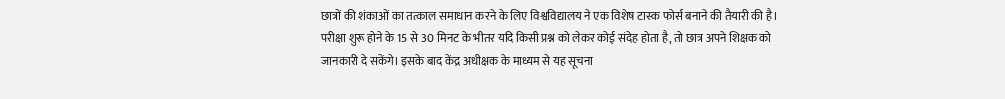छात्रों की शंकाओं का तत्काल समाधान करने के लिए विश्वविद्यालय ने एक विशेष टास्क फोर्स बनाने की तैयारी की है। परीक्षा शुरू होने के 15 से 30 मिनट के भीतर यदि किसी प्रश्न को लेकर कोई संदेह होता है, तो छात्र अपने शिक्षक को जानकारी दे सकेंगे। इसके बाद केंद्र अधीक्षक के माध्यम से यह सूचना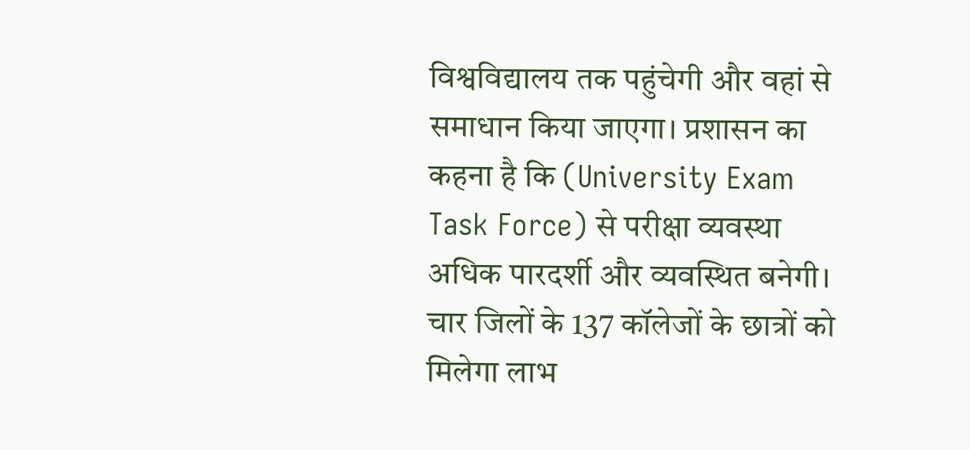विश्वविद्यालय तक पहुंचेगी और वहां से समाधान किया जाएगा। प्रशासन का कहना है कि (University Exam Task Force) से परीक्षा व्यवस्था अधिक पारदर्शी और व्यवस्थित बनेगी।
चार जिलों के 137 कॉलेजों के छात्रों को मिलेगा लाभ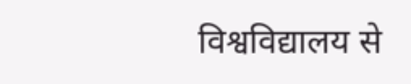विश्वविद्यालय से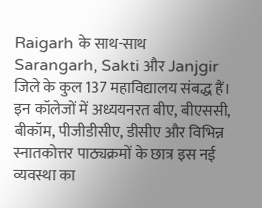Raigarh के साथ-साथ Sarangarh, Sakti और Janjgir जिले के कुल 137 महाविद्यालय संबद्ध हैं। इन कॉलेजों में अध्ययनरत बीए, बीएससी, बीकॉम, पीजीडीसीए, डीसीए और विभिन्न स्नातकोत्तर पाठ्यक्रमों के छात्र इस नई व्यवस्था का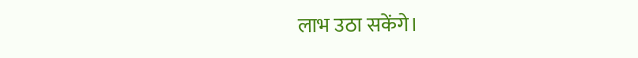लाभ उठा सकेंगे।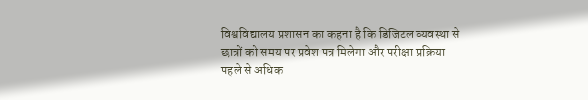विश्वविद्यालय प्रशासन का कहना है कि डिजिटल व्यवस्था से छात्रों को समय पर प्रवेश पत्र मिलेगा और परीक्षा प्रक्रिया पहले से अधिक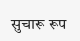सुचारू रूप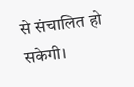से संचालित हो सकेगी।